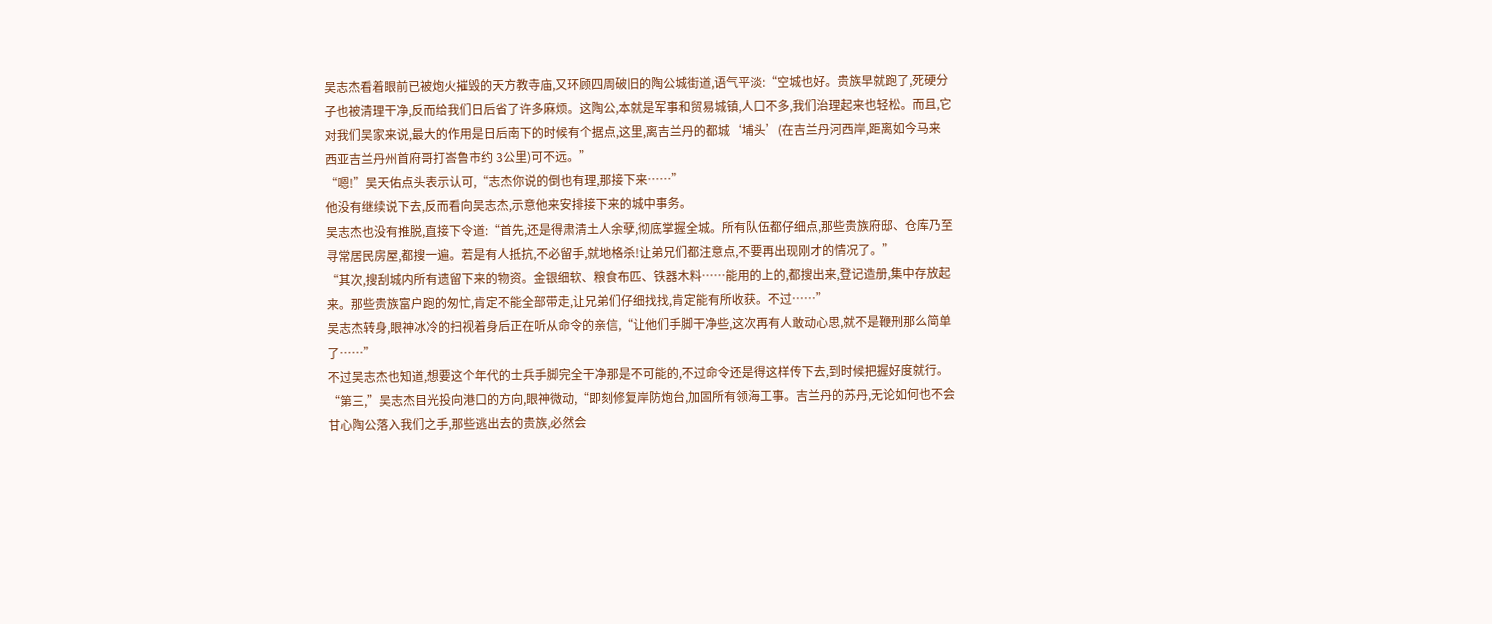吴志杰看着眼前已被炮火摧毁的天方教寺庙,又环顾四周破旧的陶公城街道,语气平淡:“空城也好。贵族早就跑了,死硬分子也被清理干净,反而给我们日后省了许多麻烦。这陶公,本就是军事和贸易城镇,人口不多,我们治理起来也轻松。而且,它对我们吴家来说,最大的作用是日后南下的时候有个据点,这里,离吉兰丹的都城‘埔头’(在吉兰丹河西岸,距离如今马来西亚吉兰丹州首府哥打峇鲁市约 3公里)可不远。”
“嗯!”吴天佑点头表示认可,“志杰你说的倒也有理,那接下来……”
他没有继续说下去,反而看向吴志杰,示意他来安排接下来的城中事务。
吴志杰也没有推脱,直接下令道:“首先,还是得肃清土人余孽,彻底掌握全城。所有队伍都仔细点,那些贵族府邸、仓库乃至寻常居民房屋,都搜一遍。若是有人抵抗,不必留手,就地格杀!让弟兄们都注意点,不要再出现刚才的情况了。”
“其次,搜刮城内所有遗留下来的物资。金银细软、粮食布匹、铁器木料……能用的上的,都搜出来,登记造册,集中存放起来。那些贵族富户跑的匆忙,肯定不能全部带走,让兄弟们仔细找找,肯定能有所收获。不过……”
吴志杰转身,眼神冰冷的扫视着身后正在听从命令的亲信,“让他们手脚干净些,这次再有人敢动心思,就不是鞭刑那么简单了……”
不过吴志杰也知道,想要这个年代的士兵手脚完全干净那是不可能的,不过命令还是得这样传下去,到时候把握好度就行。
“第三,”吴志杰目光投向港口的方向,眼神微动,“即刻修复岸防炮台,加固所有领海工事。吉兰丹的苏丹,无论如何也不会甘心陶公落入我们之手,那些逃出去的贵族,必然会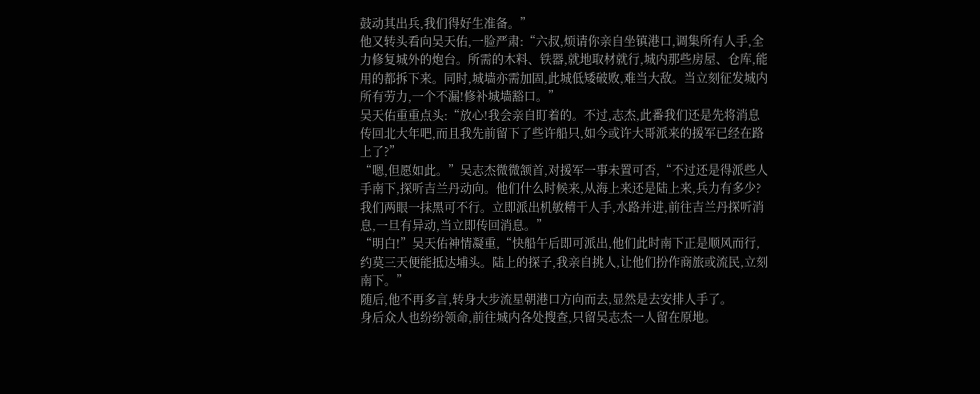鼓动其出兵,我们得好生准备。”
他又转头看向吴天佑,一脸严肃:“六叔,烦请你亲自坐镇港口,调集所有人手,全力修复城外的炮台。所需的木料、铁器,就地取材就行,城内那些房屋、仓库,能用的都拆下来。同时,城墙亦需加固,此城低矮破败,难当大敌。当立刻征发城内所有劳力,一个不漏!修补城墙豁口。”
吴天佑重重点头:“放心!我会亲自盯着的。不过,志杰,此番我们还是先将消息传回北大年吧,而且我先前留下了些许船只,如今或许大哥派来的援军已经在路上了?”
“嗯,但愿如此。”吴志杰微微颔首,对援军一事未置可否,“不过还是得派些人手南下,探听吉兰丹动向。他们什么时候来,从海上来还是陆上来,兵力有多少?我们两眼一抹黑可不行。立即派出机敏精干人手,水路并进,前往吉兰丹探听消息,一旦有异动,当立即传回消息。”
“明白!”吴天佑神情凝重,“快船午后即可派出,他们此时南下正是顺风而行,约莫三天便能抵达埔头。陆上的探子,我亲自挑人,让他们扮作商旅或流民,立刻南下。”
随后,他不再多言,转身大步流星朝港口方向而去,显然是去安排人手了。
身后众人也纷纷领命,前往城内各处搜查,只留吴志杰一人留在原地。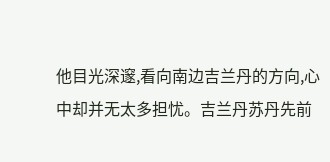他目光深邃,看向南边吉兰丹的方向,心中却并无太多担忧。吉兰丹苏丹先前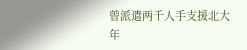曾派遣两千人手支援北大年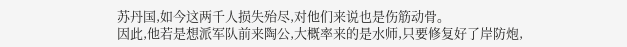苏丹国,如今这两千人损失殆尽,对他们来说也是伤筋动骨。
因此,他若是想派军队前来陶公,大概率来的是水师,只要修复好了岸防炮,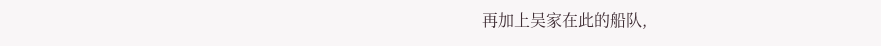再加上吴家在此的船队,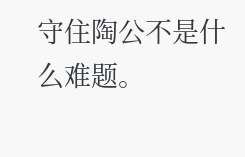守住陶公不是什么难题。